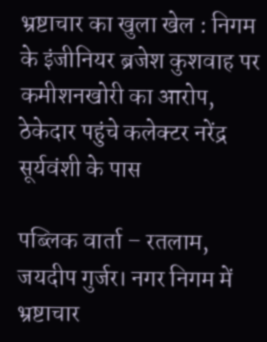भ्रष्टाचार का खुला खेल : निगम के इंजीनियर ब्रजेश कुशवाह पर कमीशनखोरी का आरोप, ठेकेदार पहुंचे कलेक्टर नरेंद्र सूर्यवंशी के पास

पब्लिक वार्ता – रतलाम, जयदीप गुर्जर। नगर निगम में भ्रष्टाचार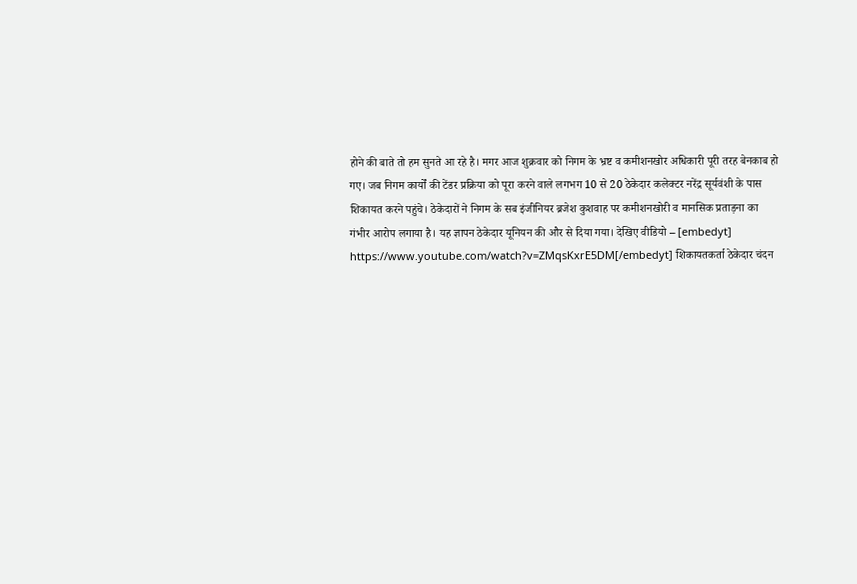होने की बाते तो हम सुनते आ रहे है। मगर आज शुक्रवार को निगम के भ्रष्ट व कमीशनखोर अधिकारी पूरी तरह बेनकाब हो गए। जब निगम कार्यों की टेंडर प्रक्रिया को पूरा करने वाले लगभग 10 से 20 ठेकेदार कलेक्टर नरेंद्र सूर्यवंशी के पास शिकायत करने पहुंचे। ठेकेदारों ने निगम के सब इंजीनियर ब्रजेश कुशवाह पर कमीशनखोरी व मानसिक प्रताड़ना का गंभीर आरोप लगाया है। यह ज्ञापन ठेकेदार यूनियन की और से दिया गया। देखिए वीडियो – [embedyt] https://www.youtube.com/watch?v=ZMqsKxrE5DM[/embedyt] शिकायतकर्ता ठेकेदार चंदन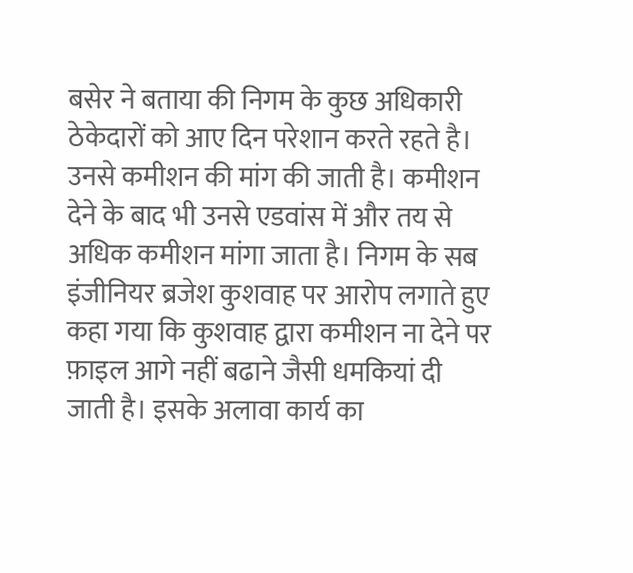बसेर ने बताया की निगम के कुछ अधिकारी ठेकेदारों को आए दिन परेशान करते रहते है। उनसे कमीशन की मांग की जाती है। कमीशन देने के बाद भी उनसे एडवांस में और तय से अधिक कमीशन मांगा जाता है। निगम के सब इंजीनियर ब्रजेश कुशवाह पर आरोप लगाते हुए कहा गया कि कुशवाह द्वारा कमीशन ना देने पर फ़ाइल आगे नहीं बढाने जैसी धमकियां दी जाती है। इसके अलावा कार्य का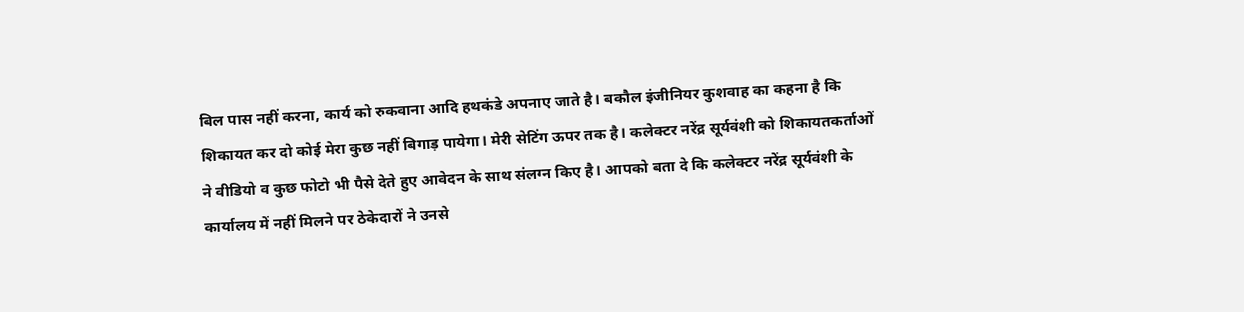बिल पास नहीं करना, कार्य को रुकवाना आदि हथकंडे अपनाए जाते है। बकौल इंजीनियर कुशवाह का कहना है कि शिकायत कर दो कोई मेरा कुछ नहीं बिगाड़ पायेगा। मेरी सेटिंग ऊपर तक है। कलेक्टर नरेंद्र सूर्यवंशी को शिकायतकर्ताओं ने वीडियो व कुछ फोटो भी पैसे देते हुए आवेदन के साथ संलग्न किए है। आपको बता दे कि कलेक्टर नरेंद्र सूर्यवंशी के कार्यालय में नहीं मिलने पर ठेकेदारों ने उनसे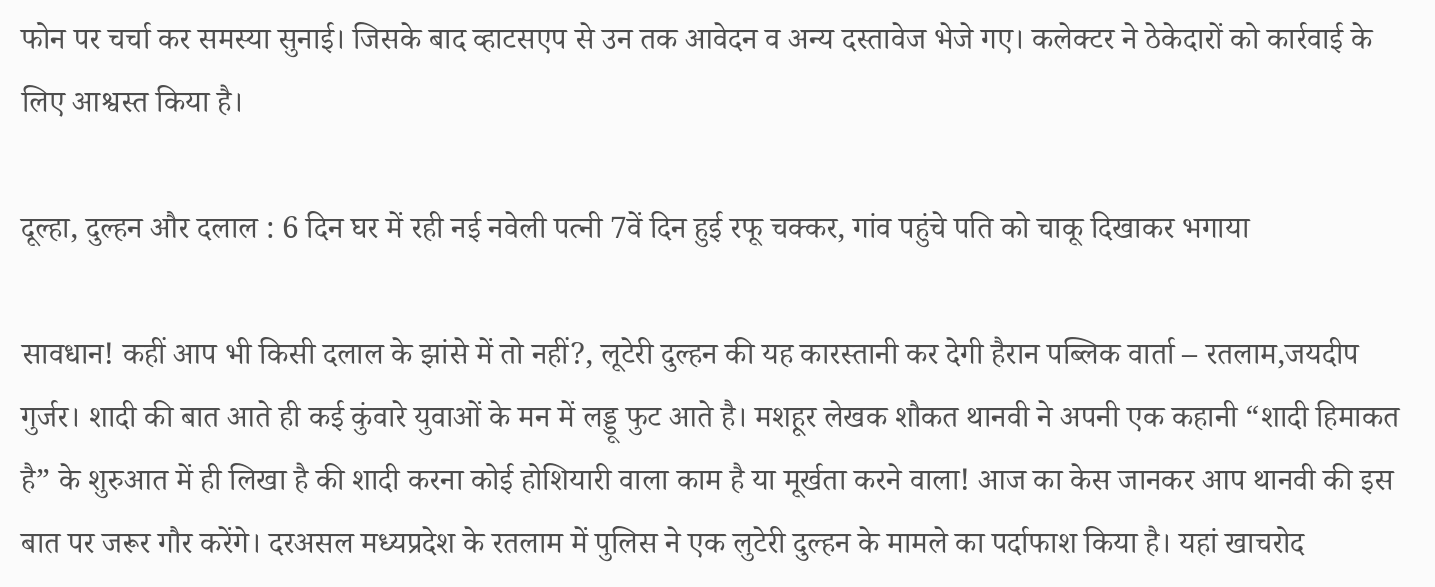फोन पर चर्चा कर समस्या सुनाई। जिसके बाद व्हाटसएप से उन तक आवेदन व अन्य दस्तावेज भेजे गए। कलेक्टर ने ठेकेदारों को कार्रवाई के लिए आश्वस्त किया है।

दूल्हा, दुल्हन और दलाल : 6 दिन घर में रही नई नवेली पत्नी 7वें दिन हुई रफू चक्कर, गांव पहुंचे पति को चाकू दिखाकर भगाया

सावधान! कहीं आप भी किसी दलाल के झांसे में तो नहीं?, लूटेरी दुल्हन की यह कारस्तानी कर देगी हैरान पब्लिक वार्ता – रतलाम,जयदीप गुर्जर। शादी की बात आते ही कई कुंवारे युवाओं के मन में लड्डू फुट आते है। मशहूर लेखक शौकत थानवी ने अपनी एक कहानी “शादी हिमाकत है” के शुरुआत में ही लिखा है की शादी करना कोई होशियारी वाला काम है या मूर्खता करने वाला! आज का केस जानकर आप थानवी की इस बात पर जरूर गौर करेंगे। दरअसल मध्यप्रदेश के रतलाम में पुलिस ने एक लुटेरी दुल्हन के मामले का पर्दाफाश किया है। यहां खाचरोद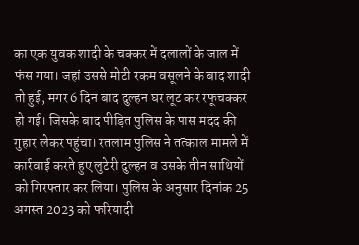का एक युवक शादी के चक्कर में दलालों के जाल में फंस गया। जहां उससे मोटी रकम वसूलने के बाद शादी तो हुई, मगर 6 दिन बाद दुल्हन घर लूट कर रफूचक्कर हो गई। जिसके बाद पीड़ित पुलिस के पास मदद की गुहार लेकर पहुंचा। रतलाम पुलिस ने तत्काल मामले में कार्रवाई करते हुए लुटेरी दुल्हन व उसके तीन साथियों को गिरफ्तार कर लिया। पुलिस के अनुसार दिनांक 25 अगस्त 2023 को फरियादी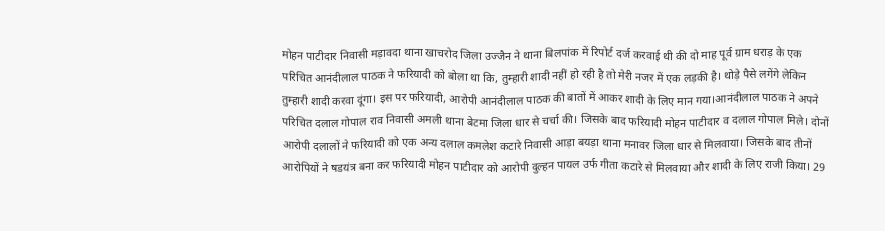मोहन पाटीदार निवासी मड़ावदा थाना खाचरोद जिला उज्जैन ने थाना बिलपांक में रिपोर्ट दर्ज करवाई थी की दो माह पूर्व ग्राम धराड़ के एक परिचित आनंदीलाल पाठक ने फरियादी को बोला था कि, तुम्हारी शादी नहीं हो रही है तो मेरी नजर में एक लड़की है। थोड़े पैसे लगेंगे लेकिन तुम्हारी शादी करवा दूंगा। इस पर फरियादी, आरोपी आनंदीलाल पाठक की बातों में आकर शादी के लिए मान गया।आनंदीलाल पाठक ने अपने परिचित दलाल गोपाल राव निवासी अमली थाना बेटमा जिला धार से चर्चा की। जिसके बाद फरियादी मोहन पाटीदार व दलाल गोपाल मिले। दोनों आरोपी दलालों ने फरियादी को एक अन्य दलाल कमलेश कटारे निवासी आड़ा बयड़ा थाना मनावर जिला धार से मिलवाया। जिसके बाद तीनों आरोपियों ने षडयंत्र बना कर फरियादी मोहन पाटीदार को आरोपी दुल्हन पायल उर्फ गीता कटारे से मिलवाया और शादी के लिए राजी किया। 29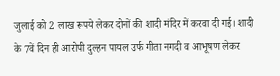जुलाई को 2 लाख रूपये लेकर दोनों की शादी मंदिर में करवा दी गई। शादी के 7वें दिन ही आरोपी दुल्हन पायल उर्फ गीता नगदी व आभूषण लेकर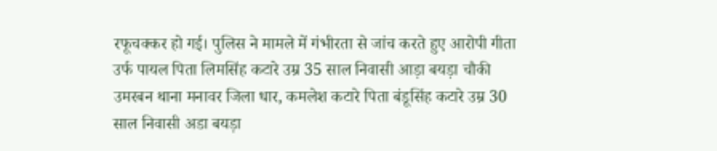रफूचक्कर हो गई। पुलिस ने मामले में गंभीरता से जांच करते हुए आरोपी गीता उर्फ पायल पिता लिमसिंह कटारे उम्र 35 साल निवासी आड़ा बयड़ा चौकी उमरबन थाना मनावर जिला धार, कमलेश कटारे पिता बंडूसिंह कटारे उम्र 30 साल निवासी अडा बयड़ा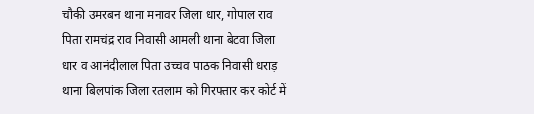चौकी उमरबन थाना मनावर जिला धार, गोपाल राव पिता रामचंद्र राव निवासी आमली थाना बेटवा जिला धार व आनंदीलाल पिता उच्चव पाठक निवासी धराड़ थाना बिलपांक जिला रतलाम को गिरफ्तार कर कोर्ट में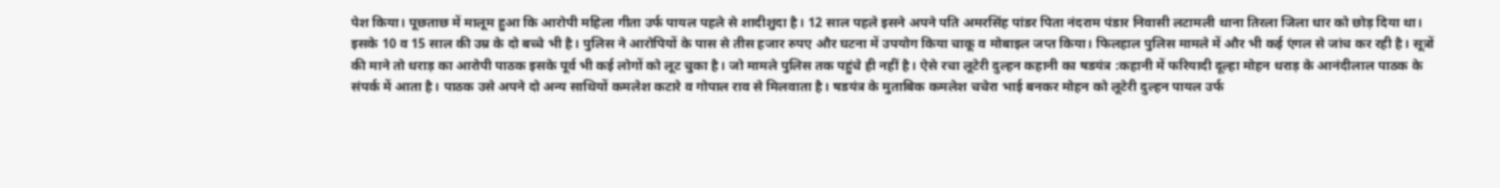पेश किया। पूछताछ में मालूम हुआ कि आरोपी महिला गीता उर्फ पायल पहले से शादीशुदा है। 12 साल पहले इसने अपने पति अमरसिंह पांडर पिता नंदराम पंडार निवासी लटामली थाना तिरला जिला धार को छोड़ दिया था। इसके 10 व 15 साल की उम्र के दो बच्चे भी है। पुलिस ने आरोपियों के पास से तीस हजार रुपए और घटना में उपयोग किया चाकू व मोबाइल जप्त किया। फिलहाल पुलिस मामले में और भी कई एंगल से जांच कर रही है। सूत्रों की माने तो धराड़ का आरोपी पाठक इसके पूर्व भी कई लोगों को लूट चुका है। जो मामले पुलिस तक पहुंचे ही नहीं है। ऐसे रचा लूटेरी दुल्हन कहानी का षडयंत्र :कहानी में फरियादी दूल्हा मोहन धराड़ के आनंदीलाल पाठक के संपर्क में आता है। पाठक उसे अपने दो अन्य साथियों कमलेश कटारे व गोपाल राव से मिलवाता है। षडयंत्र के मुताबिक कमलेश चचेरा भाई बनकर मोहन को लूटेरी दुल्हन पायल उर्फ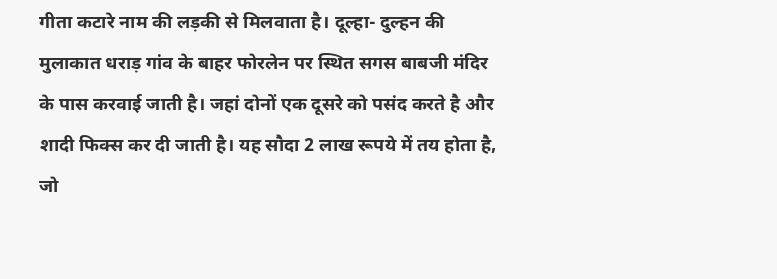गीता कटारे नाम की लड़की से मिलवाता है। दूल्हा- दुल्हन की मुलाकात धराड़ गांव के बाहर फोरलेन पर स्थित सगस बाबजी मंदिर के पास करवाई जाती है। जहां दोनों एक दूसरे को पसंद करते है और शादी फिक्स कर दी जाती है। यह सौदा 2 लाख रूपये में तय होता है, जो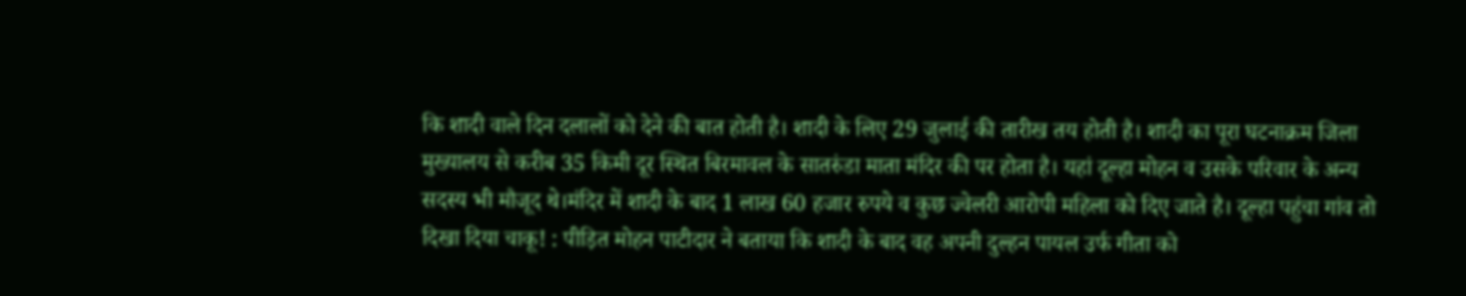कि शादी वाले दिन दलालों को देने की बात होती है। शादी के लिए 29 जुलाई की तारीख तय होती है। शादी का पूरा घटनाक्रम जिला मुख्यालय से करीब 35 किमी दूर स्थित बिरमावल के सातरुंडा माता मंदिर की पर होता है। यहां दूल्हा मोहन व उसके परिवार के अन्य सदस्य भी मौजूद थे।मंदिर में शादी के बाद 1 लाख 60 हजार रुपये व कुछ ज्वेलरी आरोपी महिला को दिए जाते है। दूल्हा पहुंचा गांव तो दिखा दिया चाकू! : पीड़ित मोहन पाटीदार ने बताया कि शादी के बाद वह अपनी दुल्हन पायल उर्फ गीता को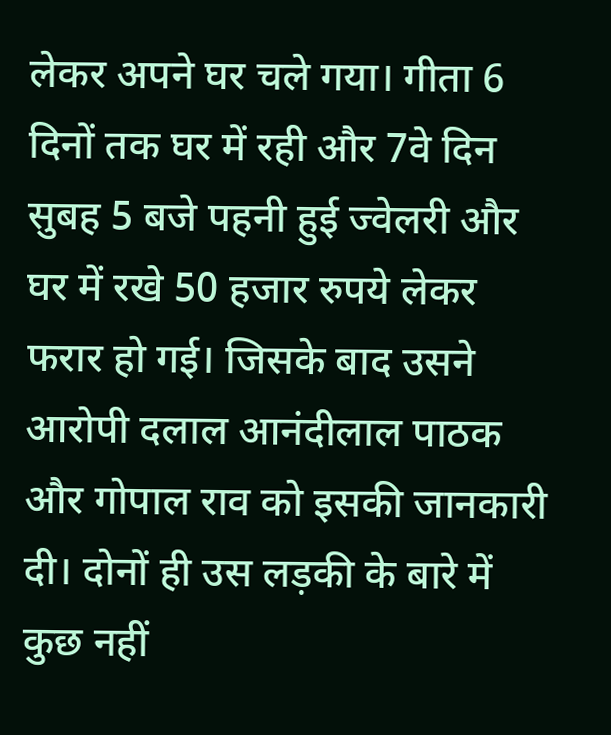लेकर अपने घर चले गया। गीता 6 दिनों तक घर में रही और 7वे दिन सुबह 5 बजे पहनी हुई ज्वेलरी और घर में रखे 50 हजार रुपये लेकर फरार हो गई। जिसके बाद उसने आरोपी दलाल आनंदीलाल पाठक और गोपाल राव को इसकी जानकारी दी। दोनों ही उस लड़की के बारे में कुछ नहीं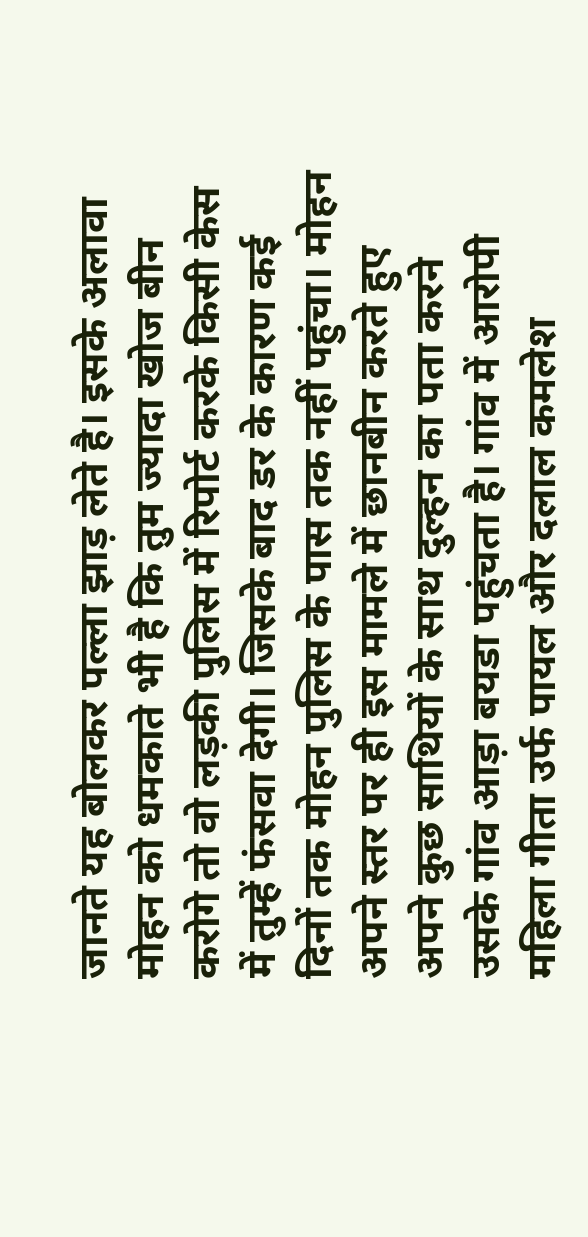जानते यह बोलकर पल्ला झाड़ लेते है। इसके अलावा मोहन को धमकाते भी है कि तुम ज्यादा खोज बीन करोगे तो वो लड़की पुलिस में रिपोर्ट करके किसी केस में तुम्हें फंसवा देगी। जिसके बाद डर के कारण कई दिनों तक मोहन पुलिस के पास तक नहीं पहुंचा। मोहन अपने स्तर पर ही इस मामले में छानबीन करते हुए अपने कुछ साथियों के साथ दुल्हन का पता करने उसके गांव आड़ा बयडा पहुंचता है। गांव में आरोपी महिला गीता उर्फ पायल और दलाल कमलेश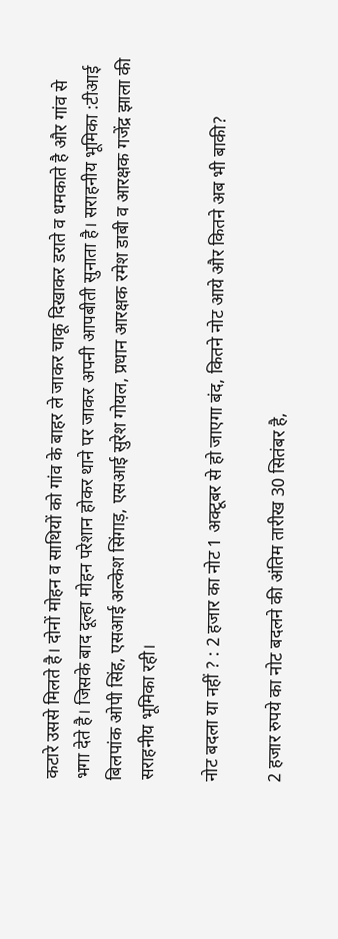कटारे उससे मिलते है। दोनों मोहन व साथियों को गांव के बाहर ले जाकर चाकू दिखाकर डराते व धमकाते है और गांव से भगा देते है। जिसके बाद दूल्हा मोहन परेशान होकर थाने पर जाकर अपनी आपबीती सुनाता है। सराहनीय भूमिका :टीआई बिलपांक ओपी सिंह, एसआई अल्केश सिंगाड़, एसआई सुरेश गोयल, प्रधान आरक्षक रमेश डाबी व आरक्षक गजेंद्र झाला की सराहनीय भूमिका रही।

नोट बदला या नहीं ? : 2 हजार का नोट 1 अक्टूबर से हो जाएगा बंद, कितने नोट आये और कितने अब भी बाकी?

2 हजार रुपये का नोट बदलने की अंतिम तारीख 30 सितंबर है,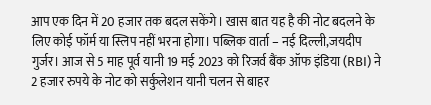आप एक दिन में 20 हजार तक बदल सकेंगे। खास बात यह है की नोट बदलने के लिए कोई फॉर्म या स्लिप नहीं भरना होगा। पब्लिक वार्ता – नई दिल्ली,जयदीप गुर्जर। आज से 5 माह पूर्व यानी 19 मई 2023 को रिजर्व बैंक ऑफ इंडिया (RBI) ने 2 हजार रुपये के नोट को सर्कुलेशन यानी चलन से बाहर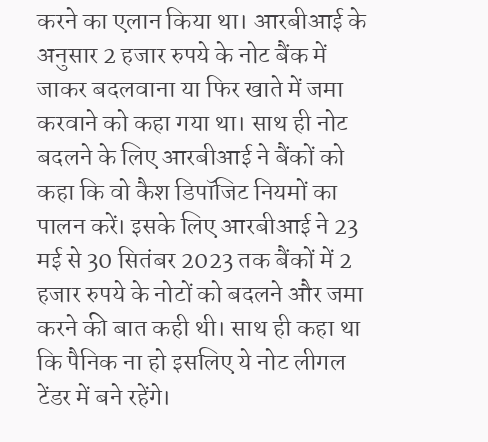करने का एलान किया था। आरबीआई के अनुसार 2 हजार रुपये के नोट बैंक में जाकर बदलवाना या फिर खाते में जमा करवाने को कहा गया था। साथ ही नोट बदलने के लिए आरबीआई ने बैंकों को कहा कि वो कैश डिपॉजिट नियमों का पालन करें। इसके लिए आरबीआई ने 23 मई से 30 सितंबर 2023 तक बैंकों में 2 हजार रुपये के नोटों को बदलने और जमा करने की बात कही थी। साथ ही कहा था कि पैनिक ना हो इसलिए ये नोट लीगल टेंडर में बने रहेंगे।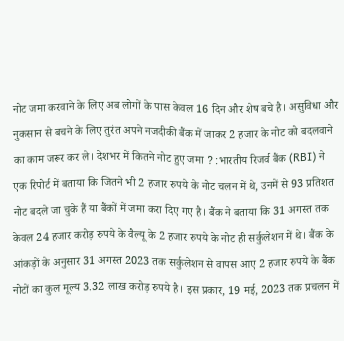नोट जमा करवाने के लिए अब लोगों के पास केवल 16 दिन और शेष बचे है। असुविधा और नुकसान से बचने के लिए तुरंत अपने नजदीकी बैंक में जाकर 2 हजार के नोट को बदलवाने का काम जरूर कर ले। देशभर में कितने नोट हुए जमा ? :भारतीय रिजर्व बैंक (RBI) ने एक रिपोर्ट में बताया कि जितने भी 2 हजार रुपये के नोट चलन में थे, उनमें से 93 प्रतिशत नोट बदले जा चुके हैं या बैंकों में जमा करा दिए गए है। बैंक ने बताया कि 31 अगस्त तक केवल 24 हजार करोड़ रुपये के वैल्यू के 2 हजार रुपये के नोट ही सर्कुलेशन में थे। बैंक के आंकड़ों के अनुसार 31 अगस्त 2023 तक सर्कुलेशन से वापस आए 2 हजार रुपये के बैंक नोटों का कुल मूल्य 3.32 लाख करोड़ रुपये है। इस प्रकार, 19 मई, 2023 तक प्रचलन में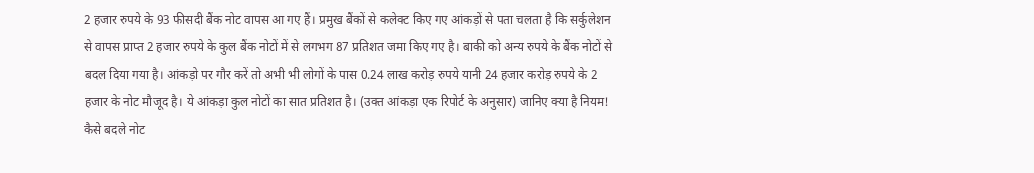2 हजार रुपये के 93 फीसदी बैंक नोट वापस आ गए हैं। प्रमुख बैंकों से कलेक्ट किए गए आंकड़ों से पता चलता है कि सर्कुलेशन से वापस प्राप्त 2 हजार रुपये के कुल बैंक नोटों में से लगभग 87 प्रतिशत जमा किए गए है। बाकी को अन्य रुपये के बैंक नोटों से बदल दिया गया है। आंकड़ो पर गौर करें तो अभी भी लोगों के पास 0.24 लाख करोड़ रुपये यानी 24 हजार करोड़ रुपये के 2 हजार के नोट मौजूद है। ये आंकड़ा कुल नोटों का सात प्रतिशत है। (उक्त आंकड़ा एक रिपोर्ट के अनुसार) जानिए क्या है नियम! कैसे बदले नोट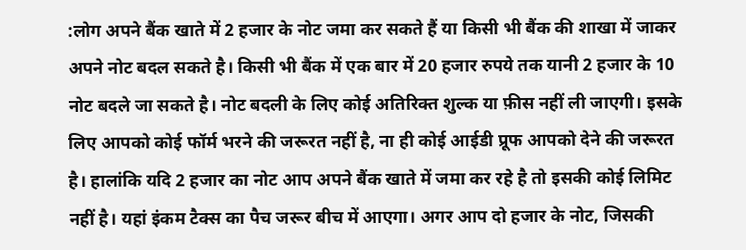:लोग अपने बैंक खाते में 2 हजार के नोट जमा कर सकते हैं या किसी भी बैंक की शाखा में जाकर अपने नोट बदल सकते है। किसी भी बैंक में एक बार में 20 हजार रुपये तक यानी 2 हजार के 10 नोट बदले जा सकते है। नोट बदली के लिए कोई अतिरिक्त शुल्क या फ़ीस नहीं ली जाएगी। इसके लिए आपको कोई फॉर्म भरने की जरूरत नहीं है, ना ही कोई आईडी प्रूफ आपको देने की जरूरत है। हालांकि यदि 2 हजार का नोट आप अपने बैंक खाते में जमा कर रहे है तो इसकी कोई लिमिट नहीं है। यहां इंकम टैक्स का पैच जरूर बीच में आएगा। अगर आप दो हजार के नोट, जिसकी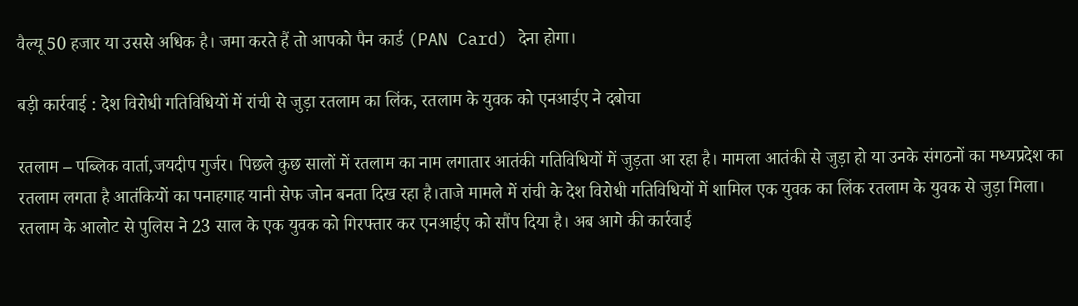वैल्यू 50 हजार या उससे अधिक है। जमा करते हैं तो आपको पैन कार्ड (PAN Card) देना होगा।

बड़ी कार्रवाई : देश विरोधी गतिविधियों में रांची से जुड़ा रतलाम का लिंक, रतलाम के युवक को एनआईए ने दबोचा

रतलाम – पब्लिक वार्ता,जयदीप गुर्जर। पिछले कुछ सालों में रतलाम का नाम लगातार आतंकी गतिविधियों में जुड़ता आ रहा है। मामला आतंकी से जुड़ा हो या उनके संगठनों का मध्यप्रदेश का रतलाम लगता है आतंकियों का पनाहगाह यानी सेफ जोन बनता दिख रहा है।ताजे मामले में रांची के देश विरोधी गतिविधियों में शामिल एक युवक का लिंक रतलाम के युवक से जुड़ा मिला। रतलाम के आलोट से पुलिस ने 23 साल के एक युवक को गिरफ्तार कर एनआईए को सौंप दिया है। अब आगे की कार्रवाई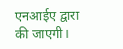एनआईए द्वारा की जाएगी।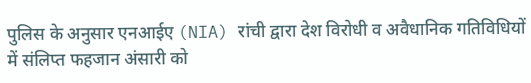पुलिस के अनुसार एनआईए (NIA) रांची द्वारा देश विरोधी व अवैधानिक गतिविधियों में संलिप्त फहजान अंसारी को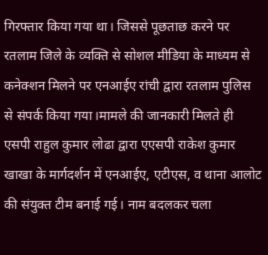गिरफ्तार किया गया था। जिससे पूछताछ करने पर रतलाम जिले के व्यक्ति से सोशल मीडिया के माध्यम से कनेक्शन मिलने पर एनआईए रांची द्वारा रतलाम पुलिस से संपर्क किया गया।मामले की जानकारी मिलते ही एसपी राहुल कुमार लोढा द्वारा एएसपी राकेश कुमार खाखा के मार्गदर्शन में एनआईए, एटीएस, व थाना आलोट की संयुक्त टीम बनाई गई। नाम बदलकर चला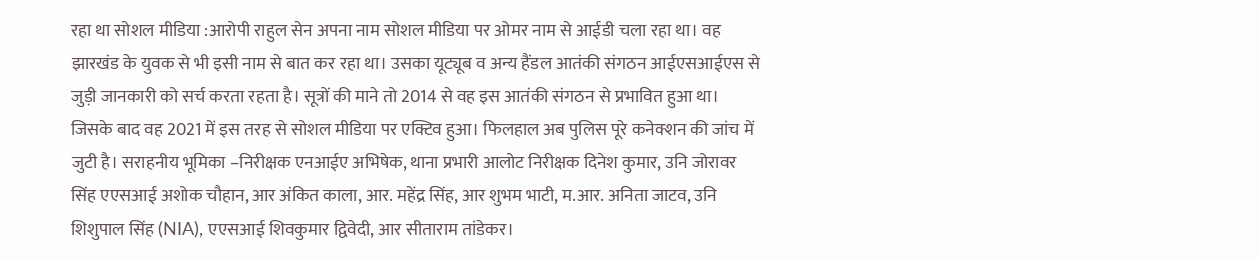रहा था सोशल मीडिया :आरोपी राहुल सेन अपना नाम सोशल मीडिया पर ओमर नाम से आईडी चला रहा था। वह झारखंड के युवक से भी इसी नाम से बात कर रहा था। उसका यूट्यूब व अन्य हैंडल आतंकी संगठन आईएसआईएस से जुड़ी जानकारी को सर्च करता रहता है। सूत्रों की माने तो 2014 से वह इस आतंकी संगठन से प्रभावित हुआ था। जिसके बाद वह 2021 में इस तरह से सोशल मीडिया पर एक्टिव हुआ। फिलहाल अब पुलिस पूरे कनेक्शन की जांच में जुटी है। सराहनीय भूमिका –निरीक्षक एनआईए अभिषेक, थाना प्रभारी आलोट निरीक्षक दिनेश कुमार, उनि जोरावर सिंह एएसआई अशोक चौहान, आर अंकित काला, आर. महेंद्र सिंह, आर शुभम भाटी, म.आर. अनिता जाटव, उनि शिशुपाल सिंह (NIA), एएसआई शिवकुमार द्विवेदी, आर सीताराम तांडेकर।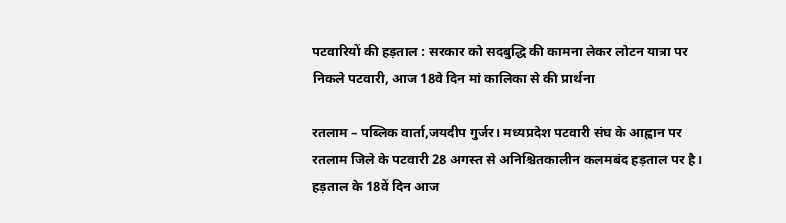पटवारियों की हड़ताल : सरकार को सदबुद्धि की कामना लेकर लोटन यात्रा पर निकले पटवारी, आज 18वे दिन मां कालिका से की प्रार्थना

रतलाम – पब्लिक वार्ता,जयदीप गुर्जर। मध्यप्रदेश पटवारी संघ के आह्वान पर रतलाम जिले के पटवारी 28 अगस्त से अनिश्चितकालीन कलमबंद हड़ताल पर है। हड़ताल के 18वें दिन आज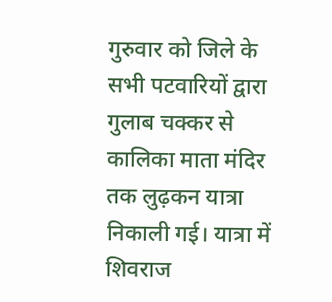गुरुवार को जिले के सभी पटवारियों द्वारा गुलाब चक्कर से कालिका माता मंदिर तक लुढ़कन यात्रा निकाली गई। यात्रा में शिवराज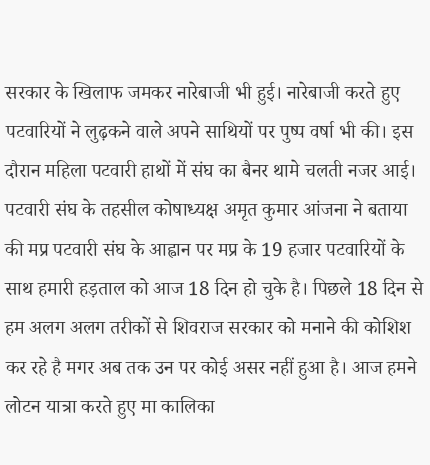सरकार के खिलाफ जमकर नारेबाजी भी हुई। नारेबाजी करते हुए पटवारियों ने लुढ़कने वाले अपने साथियों पर पुष्प वर्षा भी की। इस दौरान महिला पटवारी हाथों में संघ का बैनर थामे चलती नजर आई। पटवारी संघ के तहसील कोषाध्यक्ष अमृत कुमार आंजना ने बताया की मप्र पटवारी संघ के आह्वान पर मप्र के 19 हजार पटवारियों के साथ हमारी हड़ताल को आज 18 दिन हो चुके है। पिछले 18 दिन से हम अलग अलग तरीकों से शिवराज सरकार को मनाने की कोशिश कर रहे है मगर अब तक उन पर कोई असर नहीं हुआ है। आज हमने लोटन यात्रा करते हुए मा कालिका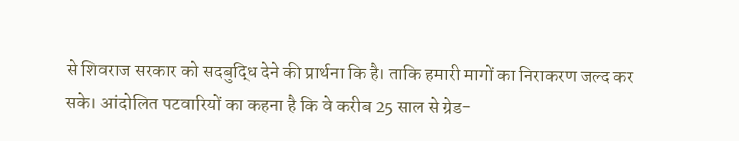से शिवराज सरकार को सदबुद्धि देने की प्रार्थना कि है। ताकि हमारी मागों का निराकरण जल्द कर सके। आंदोलित पटवारियों का कहना है कि वे करीब 25 साल से ग्रेड-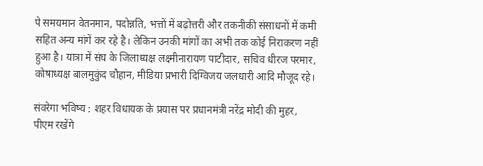पे समयमान वेतनमान, पदोन्नति, भत्तों में बढ़ोत्तरी और तकनीकी संसाधनों में कमी सहित अन्य मांगें कर रहे है। लेकिन उनकी मांगों का अभी तक कोई निराकरण नहीं हुआ है। यात्रा में संघ के जिलाध्यक्ष लक्ष्मीनारायण पाटीदार, सचिव धीरज परमार, कोषाध्यक्ष बालमुकुंद चौहान, मीडिया प्रभारी दिग्विजय जलधारी आदि मौजूद रहे।

संवरेगा भविष्य : शहर विधायक के प्रयास पर प्रधानमंत्री नरेंद्र मोदी की मुहर, पीएम रखेंगे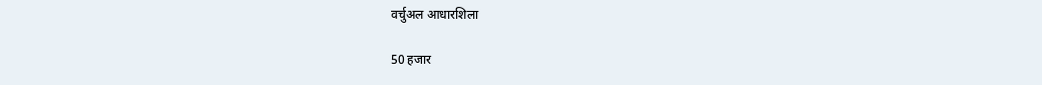वर्चुअल आधारशिला

50 हजार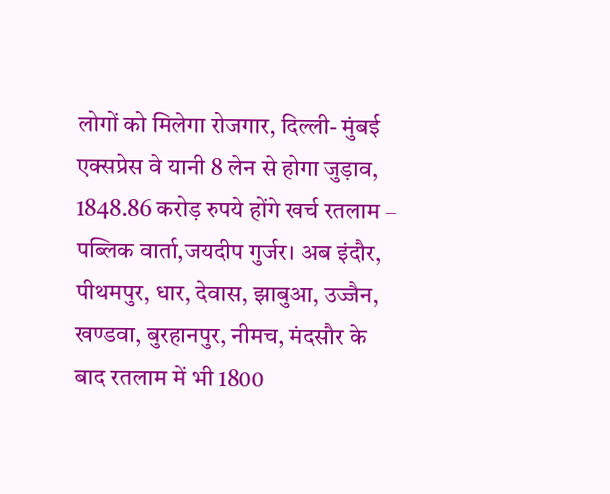लोगों को मिलेगा रोजगार, दिल्ली- मुंबई एक्सप्रेस वे यानी 8 लेन से होगा जुड़ाव, 1848.86 करोड़ रुपये होंगे खर्च रतलाम – पब्लिक वार्ता,जयदीप गुर्जर। अब इंदौर, पीथमपुर, धार, देवास, झाबुआ, उज्जैन, खण्डवा, बुरहानपुर, नीमच, मंदसौर के बाद रतलाम में भी 1800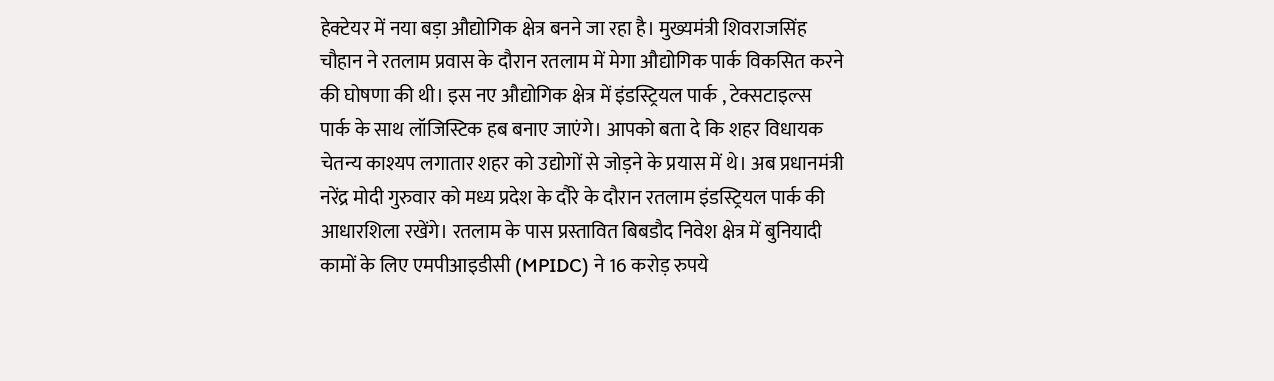हेक्टेयर में नया बड़ा औद्योगिक क्षेत्र बनने जा रहा है। मुख्यमंत्री शिवराजसिंह चौहान ने रतलाम प्रवास के दौरान रतलाम में मेगा औद्योगिक पार्क विकसित करने की घोषणा की थी। इस नए औद्योगिक क्षेत्र में इंडस्ट्रियल पार्क , टेक्सटाइल्स पार्क के साथ लॉजिस्टिक हब बनाए जाएंगे। आपको बता दे कि शहर विधायक चेतन्य काश्यप लगातार शहर को उद्योगों से जोड़ने के प्रयास में थे। अब प्रधानमंत्री नरेंद्र मोदी गुरुवार को मध्य प्रदेश के दौरे के दौरान रतलाम इंडस्ट्रियल पार्क की आधारशिला रखेंगे। रतलाम के पास प्रस्तावित बिबडौद निवेश क्षेत्र में बुनियादी कामों के लिए एमपीआइडीसी (MPIDC) ने 16 करोड़ रुपये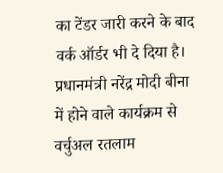का टेंडर जारी करने के बाद वर्क ऑर्डर भी दे दिया है। प्रधानमंत्री नरेंद्र मोदी बीना में होने वाले कार्यक्रम से वर्चुअल रतलाम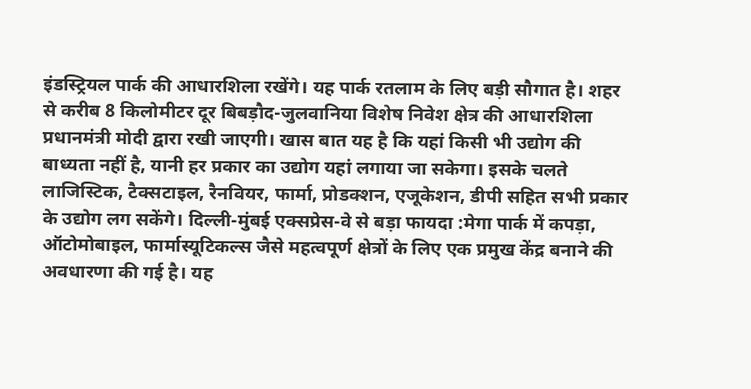इंडस्ट्रियल पार्क की आधारशिला रखेंगे। यह पार्क रतलाम के लिए बड़ी सौगात है। शहर से करीब 8 किलोमीटर दूर बिबड़ौद-जुलवानिया विशेष निवेश क्षेत्र की आधारशिला प्रधानमंत्री मोदी द्वारा रखी जाएगी। खास बात यह है कि यहां किसी भी उद्योग की बाध्यता नहीं है, यानी हर प्रकार का उद्योग यहां लगाया जा सकेगा। इसके चलते लाजिस्टिक, टैक्सटाइल, रैनवियर, फार्मा, प्रोडक्शन, एजूकेशन, डीपी सहित सभी प्रकार के उद्योग लग सकेंगे। दिल्ली-मुंबई एक्सप्रेस-वे से बड़ा फायदा :मेगा पार्क में कपड़ा, ऑटोमोबाइल, फार्मास्यूटिकल्स जैसे महत्वपूर्ण क्षेत्रों के लिए एक प्रमुख केंद्र बनाने की अवधारणा की गई है। यह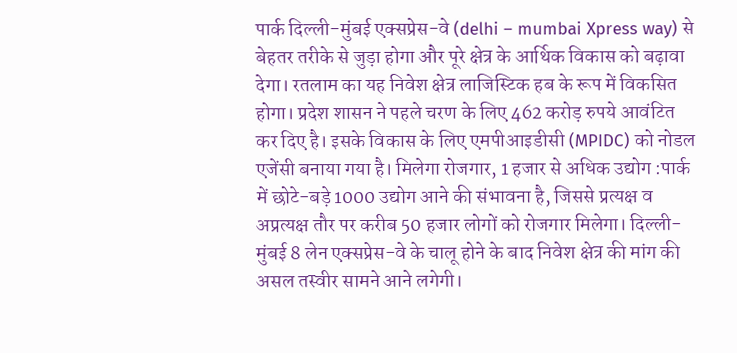पार्क दिल्ली-मुंबई एक्सप्रेस-वे (delhi – mumbai Xpress way) से बेहतर तरीके से जुड़ा होगा और पूरे क्षेत्र के आर्थिक विकास को बढ़ावा देगा। रतलाम का यह निवेश क्षेत्र लाजिस्टिक हब के रूप में विकसित होगा। प्रदेश शासन ने पहले चरण के लिए 462 करोड़ रुपये आवंटित कर दिए है। इसके विकास के लिए एमपीआइडीसी (MPIDC) को नोडल एजेंसी बनाया गया है। मिलेगा रोजगार, 1 हजार से अधिक उद्योग :पार्क में छोटे-बड़े 1000 उद्योग आने की संभावना है, जिससे प्रत्यक्ष व अप्रत्यक्ष तौर पर करीब 50 हजार लोगों को रोजगार मिलेगा। दिल्ली-मुंबई 8 लेन एक्सप्रेस-वे के चालू होने के बाद निवेश क्षेत्र की मांग की असल तस्वीर सामने आने लगेगी।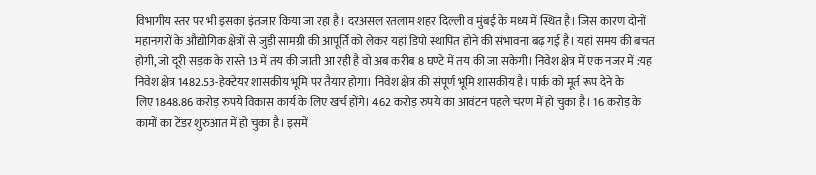विभागीय स्तर पर भी इसका इंतजार किया जा रहा है। दरअसल रतलाम शहर दिल्ली व मुंबई के मध्य में स्थित है। जिस कारण दोनों महानगरों के औद्योगिक क्षेत्रों से जुड़ी सामग्री की आपूर्ति को लेकर यहां डिपो स्थापित होने की संभावना बढ़ गई है। यहां समय की बचत होगी, जो दूरी सड़क के रास्ते 13 में तय की जाती आ रही है वो अब करीब 8 घण्टे में तय की जा सकेगी। निवेश क्षेत्र में एक नजर में :यह निवेश क्षेत्र 1482.53-हेक्टेयर शासकीय भूमि पर तैयार होगा। निवेश क्षेत्र की संपूर्ण भूमि शासकीय है। पार्क को मूर्त रूप देने के लिए1848.86 करोड़ रुपये विकास कार्य के लिए खर्च होंगे। 462 करोड़ रुपये का आवंटन पहले चरण में हो चुका है। 16 करोड़ के कामों का टेंडर शुरुआत में हो चुका है। इसमें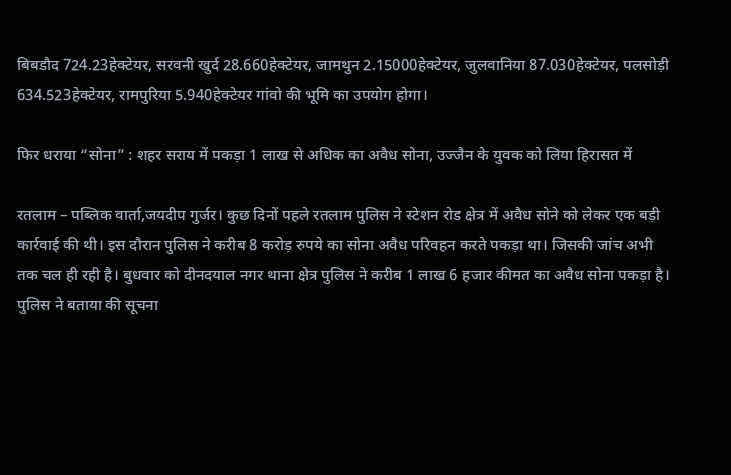बिबडौद 724.23हेक्टेयर, सरवनी खुर्द 28.660हेक्टेयर, जामथुन 2.15000हेक्टेयर, जुलवानिया 87.030हेक्टेयर, पलसोड़ी 634.523हेक्टेयर, रामपुरिया 5.940हेक्टेयर गांवो की भूमि का उपयोग होगा।

फिर धराया “सोना” : शहर सराय में पकड़ा 1 लाख से अधिक का अवैध सोना, उज्जैन के युवक को लिया हिरासत में

रतलाम – पब्लिक वार्ता,जयदीप गुर्जर। कुछ दिनों पहले रतलाम पुलिस ने स्टेशन रोड क्षेत्र में अवैध सोने को लेकर एक बड़ी कार्रवाई की थी। इस दौरान पुलिस ने करीब 8 करोड़ रुपये का सोना अवैध परिवहन करते पकड़ा था। जिसकी जांच अभी तक चल ही रही है। बुधवार को दीनदयाल नगर थाना क्षेत्र पुलिस ने करीब 1 लाख 6 हजार कीमत का अवैध सोना पकड़ा है। पुलिस ने बताया की सूचना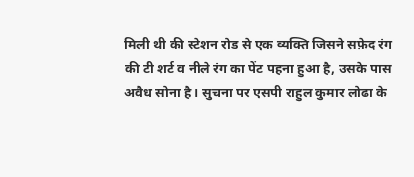मिली थी की स्टेशन रोड से एक व्यक्ति जिसने सफ़ेद रंग की टी शर्ट व नीले रंग का पेंट पहना हुआ है, उसके पास अवैध सोना है। सुचना पर एसपी राहुल कुमार लोढा के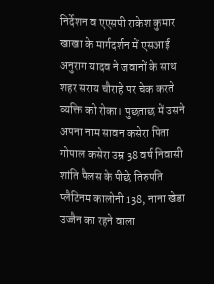निर्देशन व एएसपी राकेश कुमार खाखा के मार्गदर्शन में एसआई अनुराग यादव ने जवानों के साथ शहर सराय चौराहे पर चेक करते व्यक्ति को रोका। पुछताछ में उसने अपना नाम सावन कसेरा पिता गोपाल कसेरा उम्र 38 वर्ष निवासी शांति पैलस के पीछे तिरुपति प्लैटिनम कालोनी 138, नाना खेडा उज्जैन का रहने वाला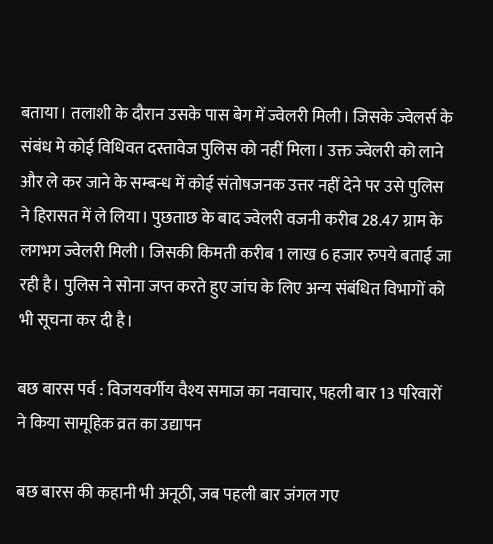बताया। तलाशी के दौरान उसके पास बेग में ज्वेलरी मिली। जिसके ज्वेलर्स के संबंध मे कोई विधिवत दस्तावेज पुलिस को नहीं मिला। उक्त ज्वेलरी को लाने और ले कर जाने के सम्बन्ध में कोई संतोषजनक उत्तर नहीं देने पर उसे पुलिस ने हिरासत में ले लिया। पुछताछ के बाद ज्वेलरी वजनी करीब 28.47 ग्राम के लगभग ज्वेलरी मिली। जिसकी किमती करीब 1 लाख 6 हजार रुपये बताई जा रही है। पुलिस ने सोना जप्त करते हुए जांच के लिए अन्य संबंधित विभागों को भी सूचना कर दी है।

बछ बारस पर्व : विजयवर्गीय वैश्य समाज का नवाचार, पहली बार 13 परिवारों ने किया सामूहिक व्रत का उद्यापन

बछ बारस की कहानी भी अनूठी, जब पहली बार जंगल गए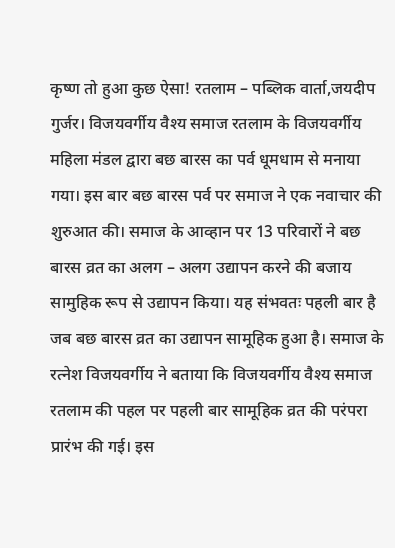कृष्ण तो हुआ कुछ ऐसा! रतलाम – पब्लिक वार्ता,जयदीप गुर्जर। विजयवर्गीय वैश्य समाज रतलाम के विजयवर्गीय महिला मंडल द्वारा बछ बारस का पर्व धूमधाम से मनाया गया। इस बार बछ बारस पर्व पर समाज ने एक नवाचार की शुरुआत की। समाज के आव्हान पर 13 परिवारों ने बछ बारस व्रत का अलग – अलग उद्यापन करने की बजाय सामुहिक रूप से उद्यापन किया। यह संभवतः पहली बार है जब बछ बारस व्रत का उद्यापन सामूहिक हुआ है। समाज के रत्नेश विजयवर्गीय ने बताया कि विजयवर्गीय वैश्य समाज रतलाम की पहल पर पहली बार सामूहिक व्रत की परंपरा प्रारंभ की गई। इस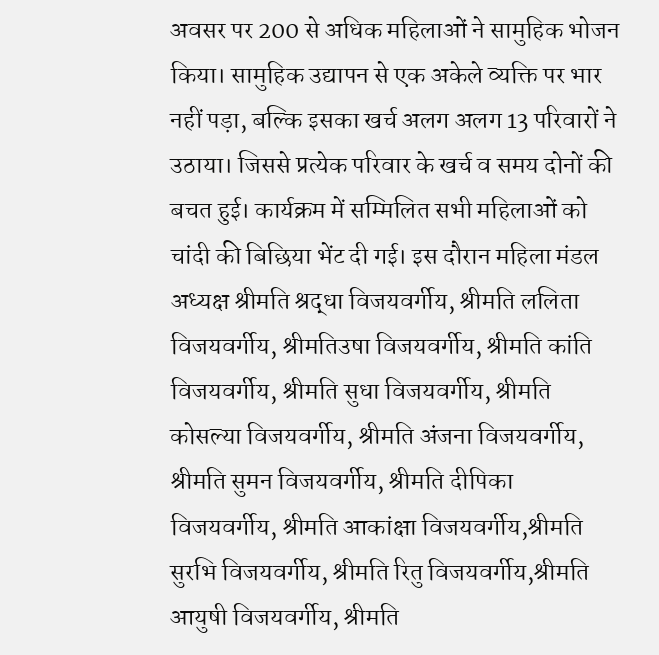अवसर पर 200 से अधिक महिलाओं ने सामुहिक भोजन किया। सामुहिक उद्यापन से एक अकेले व्यक्ति पर भार नहीं पड़ा, बल्कि इसका खर्च अलग अलग 13 परिवारों ने उठाया। जिससे प्रत्येक परिवार के खर्च व समय दोनों की बचत हुई। कार्यक्रम में सम्मिलित सभी महिलाओं को चांदी की बिछिया भेंट दी गई। इस दौरान महिला मंडल अध्यक्ष श्रीमति श्रद्धा विजयवर्गीय, श्रीमति ललिता विजयवर्गीय, श्रीमतिउषा विजयवर्गीय, श्रीमति कांति विजयवर्गीय, श्रीमति सुधा विजयवर्गीय, श्रीमति कोसल्या विजयवर्गीय, श्रीमति अंजना विजयवर्गीय, श्रीमति सुमन विजयवर्गीय, श्रीमति दीपिका विजयवर्गीय, श्रीमति आकांक्षा विजयवर्गीय,श्रीमति सुरभि विजयवर्गीय, श्रीमति रितु विजयवर्गीय,श्रीमति आयुषी विजयवर्गीय, श्रीमति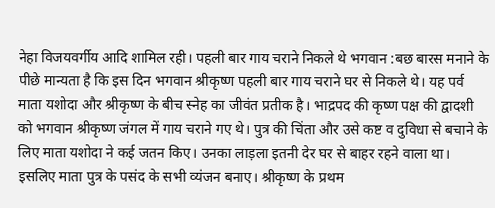नेहा विजयवर्गीय आदि शामिल रही। पहली बार गाय चराने निकले थे भगवान :बछ बारस मनाने के पीछे मान्यता है कि इस दिन भगवान श्रीकृष्ण पहली बार गाय चराने घर से निकले थे। यह पर्व माता यशोदा और श्रीकृष्ण के बीच स्नेह का जीवंत प्रतीक है। भाद्रपद की कृष्ण पक्ष की द्वादशी को भगवान श्रीकृष्ण जंगल में गाय चराने गए थे। पुत्र की चिंता और उसे कष्ट व दुविधा से बचाने के लिए माता यशोदा ने कई जतन किए। उनका लाड़ला इतनी देर घर से बाहर रहने वाला था। इसलिए माता पुत्र के पसंद के सभी व्यंजन बनाए। श्रीकृष्ण के प्रथम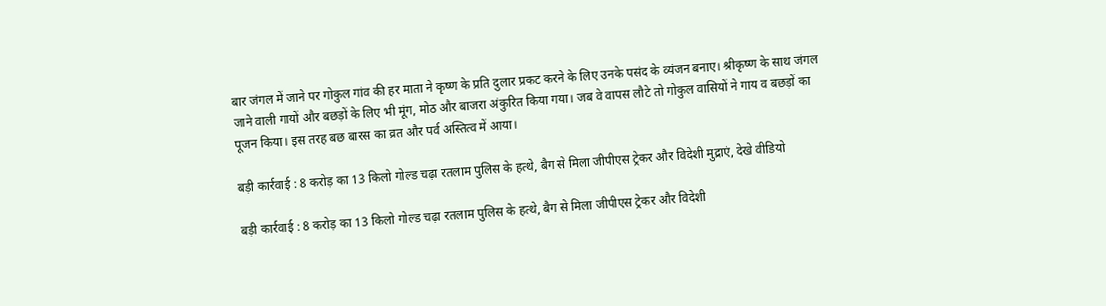बार जंगल में जाने पर गोकुल गांव की हर माता ने कृष्ण के प्रति दुलार प्रकट करने के लिए उनके पसंद के व्यंजन बनाए। श्रीकृष्ण के साथ जंगल जाने वाली गायों और बछड़ों के लिए भी मूंग, मोठ और बाजरा अंकुरित किया गया। जब वे वापस लौटे तो गोकुल वासियों ने गाय व बछड़ों का पूजन किया। इस तरह बछ बारस का व्रत और पर्व अस्तित्व में आया।

बड़ी कार्रवाई : 8 करोड़ का 13 किलो गोल्ड चढ़ा रतलाम पुलिस के हत्थे, बैग से मिला जीपीएस ट्रेकर और विदेशी मुद्राएं, देखे वीडियो

बड़ी कार्रवाई : 8 करोड़ का 13 किलो गोल्ड चढ़ा रतलाम पुलिस के हत्थे, बैग से मिला जीपीएस ट्रेकर और विदेशी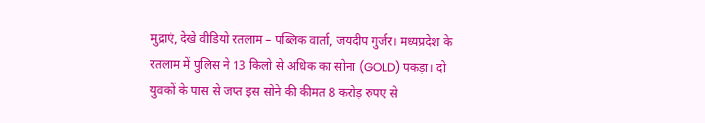मुद्राएं, देखे वीडियो रतलाम – पब्लिक वार्ता, जयदीप गुर्जर। मध्यप्रदेश के रतलाम में पुलिस ने 13 किलो से अधिक का सोना (GOLD) पकड़ा। दो युवकों के पास से जप्त इस सोने की कीमत 8 करोड़ रुपए से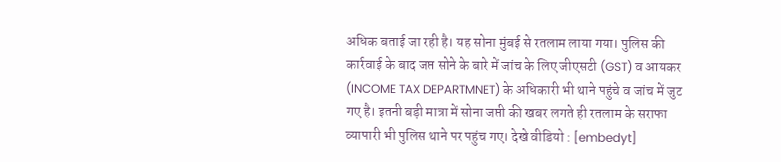अधिक बताई जा रही है। यह सोना मुंबई से रतलाम लाया गया। पुलिस की कार्रवाई के बाद जप्त सोने के बारे में जांच के लिए जीएसटी (GST) व आयकर (INCOME TAX DEPARTMNET) के अधिकारी भी थाने पहुंचे व जांच में जुट गए है। इतनी बड़ी मात्रा में सोना जप्ती की खबर लगते ही रतलाम के सराफा व्यापारी भी पुलिस थाने पर पहुंच गए। देखे वीडियो : [embedyt]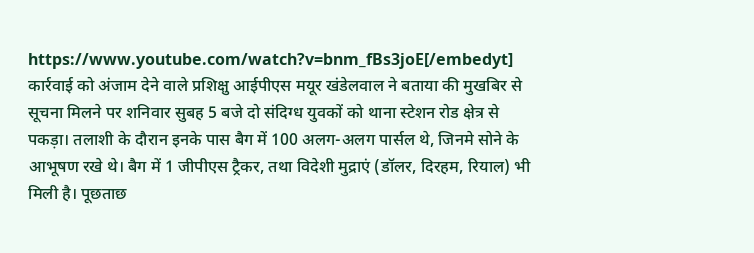https://www.youtube.com/watch?v=bnm_fBs3joE[/embedyt] कार्रवाई को अंजाम देने वाले प्रशिक्षु आईपीएस मयूर खंडेलवाल ने बताया की मुखबिर से सूचना मिलने पर शनिवार सुबह 5 बजे दो संदिग्ध युवकों को थाना स्टेशन रोड क्षेत्र से पकड़ा। तलाशी के दौरान इनके पास बैग में 100 अलग-अलग पार्सल थे, जिनमे सोने के आभूषण रखे थे। बैग में 1 जीपीएस ट्रैकर, तथा विदेशी मुद्राएं (डॉलर, दिरहम, रियाल) भी मिली है। पूछताछ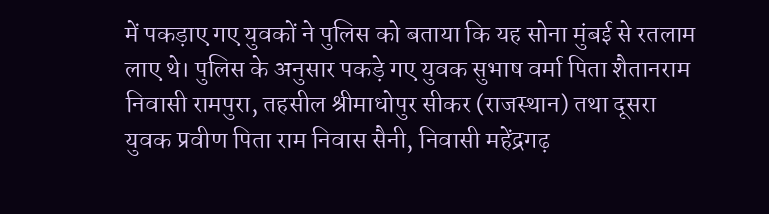में पकड़ाए गए युवकों ने पुलिस को बताया कि यह सोना मुंबई से रतलाम लाए थे। पुलिस के अनुसार पकड़े गए युवक सुभाष वर्मा पिता शैतानराम निवासी रामपुरा, तहसील श्रीमाधोपुर सीकर (राजस्थान) तथा दूसरा युवक प्रवीण पिता राम निवास सैनी, निवासी महेंद्रगढ़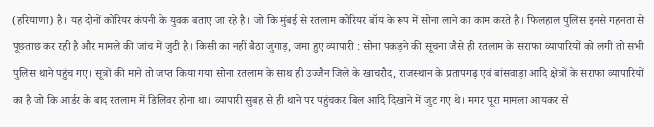(हरियाणा) है। यह दोनों कोरियर कंपनी के युवक बताए जा रहे है। जो कि मुंबई से रतलाम कोरियर बॉय के रूप में सोना लाने का काम करते है। फिलहाल पुलिस इनसे गहनता से पूछताछ कर रही है और मामले की जांच में जुटी है। किसी का नहीं बैठा जुगाड़, जमा हुए व्यापारी : सोना पकड़ने की सूचना जैसे ही रतलाम के सराफा व्यापारियों को लगी तो सभी पुलिस थाने पहुंच गए। सूत्रों की माने तो जप्त किया गया सोना रतलाम के साथ ही उज्जैन जिले के खाचरौद, राजस्थान के प्रतापगढ़ एवं बांसवाड़ा आदि क्षेत्रों के सराफा व्यापारियों का है जो कि आर्डर के बाद रतलाम में डिलिवर होना था। व्यापारी सुबह से ही थाने पर पहुंचकर बिल आदि दिखाने में जुट गए थे। मगर पूरा मामला आयकर से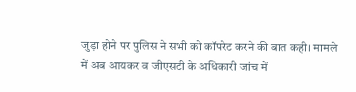जुड़ा होने पर पुलिस ने सभी को कॉपरेट करने की बात कही। मामले में अब आयकर व जीएसटी के अधिकारी जांच में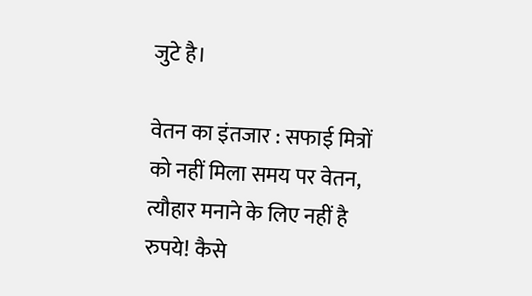जुटे है।

वेतन का इंतजार : सफाई मित्रों को नहीं मिला समय पर वेतन, त्यौहार मनाने के लिए नहीं है रुपये! कैसे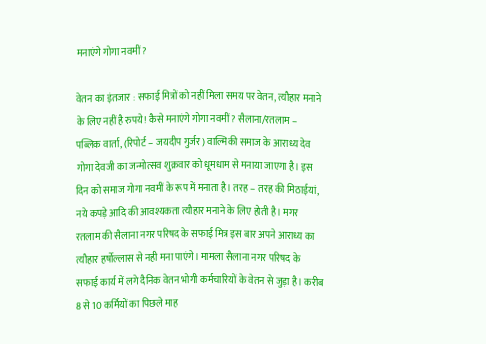मनाएंगे गोगा नवमीं?

वेतन का इंतजार : सफाई मित्रों को नहीं मिला समय पर वेतन, त्यौहार मनाने के लिए नहीं है रुपये! कैसे मनाएंगे गोगा नवमीं? सैलाना/रतलाम – पब्लिक वार्ता, (रिपोर्ट – जयदीप गुर्जर) वाल्मिकी समाज के आराध्य देव गोगा देवजी का जन्मोत्सव शुक्रवार को धूमधाम से मनाया जाएगा है। इस दिन को समाज गोगा नवमीं के रूप में मनाता है। तरह – तरह की मिठाईयां, नये कपड़े आदि की आवश्यकता त्यौहार मनाने के लिए होती है। मगर रतलाम की सैलाना नगर परिषद के सफाई मित्र इस बार अपने आराध्य का त्यौहार हर्षोल्लास से नही मना पाएंगे। मामला सैलाना नगर परिषद के सफाई कार्य में लगे दैनिक वेतन भोगी कर्मचारियों के वेतन से जुड़ा है। करीब 8 से 10 कर्मियों का पिछले माह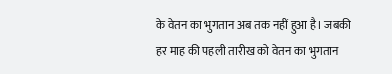के वेतन का भुगतान अब तक नहीं हुआ है। जबकी हर माह की पहली तारीख को वेतन का भुगतान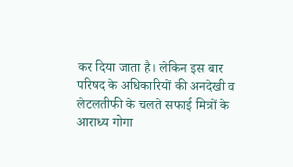कर दिया जाता है। लेकिन इस बार परिषद के अधिकारियों की अनदेखी व लेटलतीफी के चलते सफाई मित्रों के आराध्य गोगा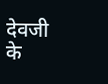देवजी के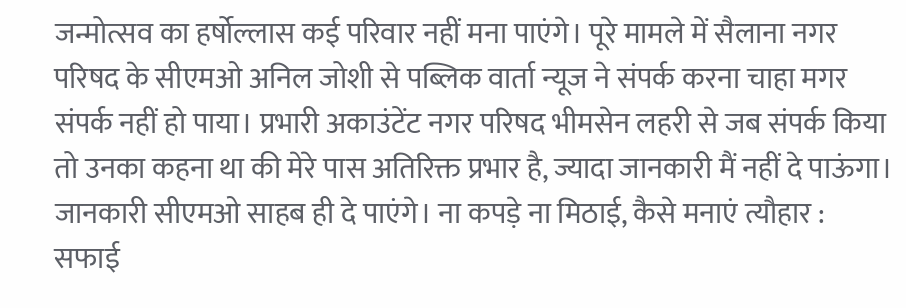जन्मोत्सव का हर्षोल्लास कई परिवार नहीं मना पाएंगे। पूरे मामले में सैलाना नगर परिषद के सीएमओ अनिल जोशी से पब्लिक वार्ता न्यूज ने संपर्क करना चाहा मगर संपर्क नहीं हो पाया। प्रभारी अकाउंटेंट नगर परिषद भीमसेन लहरी से जब संपर्क किया तो उनका कहना था की मेरे पास अतिरिक्त प्रभार है, ज्यादा जानकारी मैं नहीं दे पाऊंगा। जानकारी सीएमओ साहब ही दे पाएंगे। ना कपड़े ना मिठाई, कैसे मनाएं त्यौहार : सफाई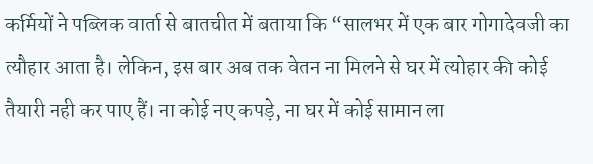कर्मियों ने पब्लिक वार्ता से बातचीत में बताया कि “सालभर में एक बार गोगादेवजी का त्यौहार आता है। लेकिन, इस बार अब तक वेतन ना मिलने से घर में त्योहार की कोई तैयारी नही कर पाए हैं। ना कोई नए कपड़े, ना घर में कोई सामान ला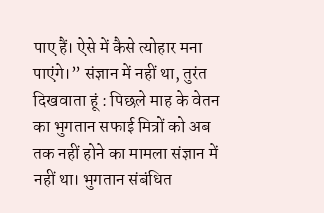पाए हैं। ऐसे में कैसे त्योहार मना पाएंगे।” संज्ञान में नहीं था, तुरंत दिखवाता हूं : पिछले माह के वेतन का भुगतान सफाई मित्रों को अब तक नहीं होने का मामला संज्ञान में नहीं था। भुगतान संबंधित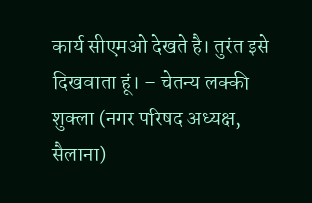कार्य सीएमओ देखते है। तुरंत इसे दिखवाता हूं। – चेतन्य लक्की शुक्ला (नगर परिषद अध्यक्ष, सैलाना)